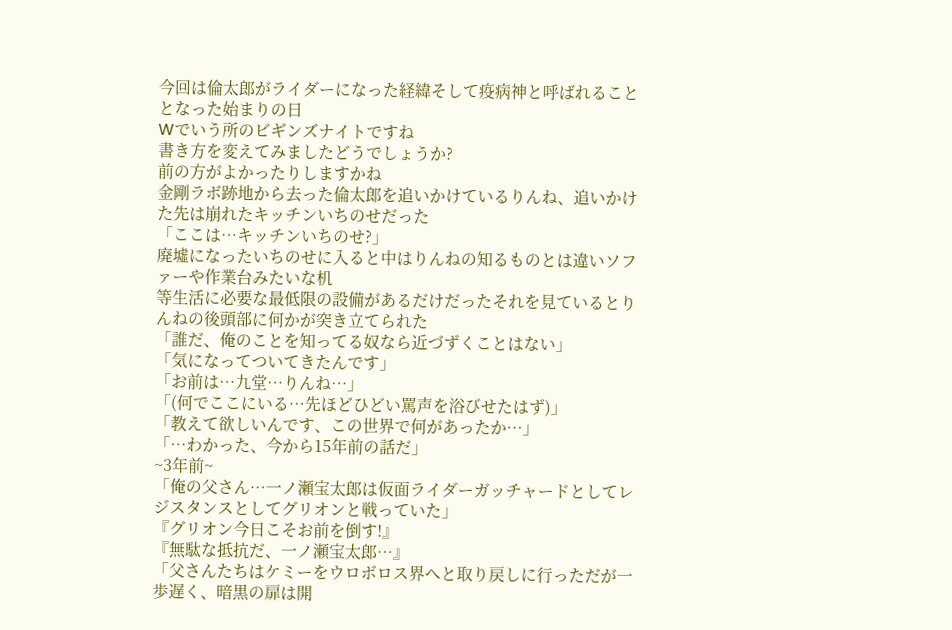今回は倫太郎がライダーになった経緯そして疫病神と呼ばれること
となった始まりの日
Wでいう所のビギンズナイトですね
書き方を変えてみましたどうでしょうか?
前の方がよかったりしますかね
金剛ラボ跡地から去った倫太郎を追いかけているりんね、追いかけた先は崩れたキッチンいちのせだった
「ここは…キッチンいちのせ?」
廃墟になったいちのせに入ると中はりんねの知るものとは違いソファーや作業台みたいな机
等生活に必要な最低限の設備があるだけだったそれを見ているとりんねの後頭部に何かが突き立てられた
「誰だ、俺のことを知ってる奴なら近づずくことはない」
「気になってついてきたんです」
「お前は…九堂…りんね…」
「(何でここにいる…先ほどひどい罵声を浴びせたはず)」
「教えて欲しいんです、この世界で何があったか…」
「…わかった、今から15年前の話だ」
~3年前~
「俺の父さん…一ノ瀬宝太郎は仮面ライダーガッチャードとしてレジスタンスとしてグリオンと戦っていた」
『グリオン今日こそお前を倒す!』
『無駄な抵抗だ、一ノ瀬宝太郎…』
「父さんたちはケミーをウロボロス界へと取り戻しに行っただが一歩遅く、暗黒の扉は開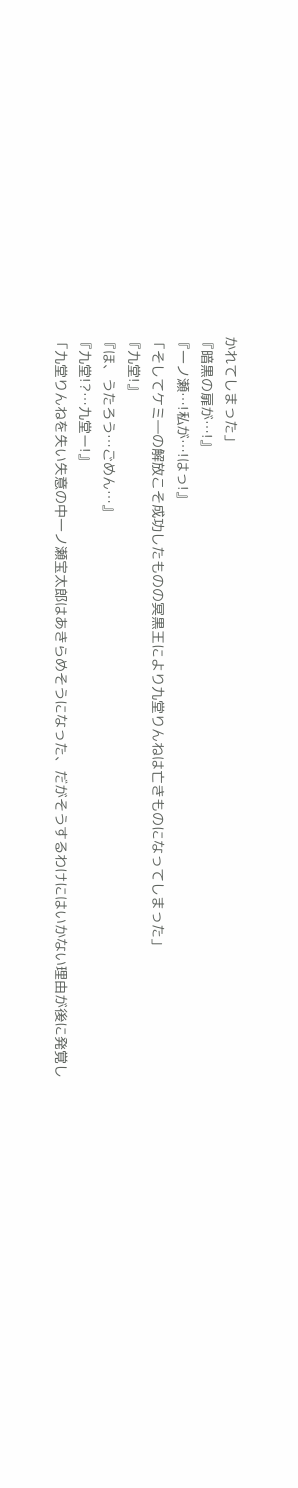かれてしまった」
『暗黒の扉が…!』
『一ノ瀬…!私が…!はっ!』
「そしてケミ―の解放こそ成功したものの冥黒王により九堂りんねは亡きものになってしまった」
『九堂!』
『ほ、うたろう…ごめん…』
『九堂!?…九堂ー!』
「九堂りんねを失い失意の中一ノ瀬宝太郎はあきらめそうになった、だがそうするわけにはいかない理由が後に発覚し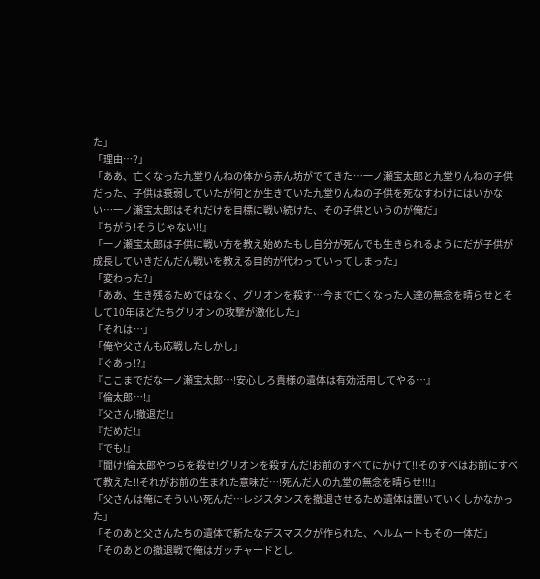た」
「理由…?」
「ああ、亡くなった九堂りんねの体から赤ん坊がでてきた…一ノ瀬宝太郎と九堂りんねの子供だった、子供は衰弱していたが何とか生きていた九堂りんねの子供を死なすわけにはいかない…一ノ瀬宝太郎はそれだけを目標に戦い続けた、その子供というのが俺だ」
『ちがう!そうじゃない!!』
「一ノ瀬宝太郎は子供に戦い方を教え始めたもし自分が死んでも生きられるようにだが子供が成長していきだんだん戦いを教える目的が代わっていってしまった」
「変わった?」
「ああ、生き残るためではなく、グリオンを殺す…今まで亡くなった人達の無念を晴らせとそして10年ほどたちグリオンの攻撃が激化した」
「それは…」
「俺や父さんも応戦したしかし」
『ぐあっ!?』
『ここまでだな一ノ瀬宝太郎…!安心しろ貴様の遺体は有効活用してやる…』
『倫太郎…!』
『父さん!撤退だ!』
『だめだ!』
『でも!』
『聞け!倫太郎やつらを殺せ!グリオンを殺すんだ!お前のすべてにかけて!!そのすべはお前にすべて教えた!!それがお前の生まれた意味だ…!死んだ人の九堂の無念を晴らせ!!!』
「父さんは俺にそういい死んだ…レジスタンスを撤退させるため遺体は置いていくしかなかった」
「そのあと父さんたちの遺体で新たなデスマスクが作られた、ヘルムートもその一体だ」
「そのあとの撤退戦で俺はガッチャードとし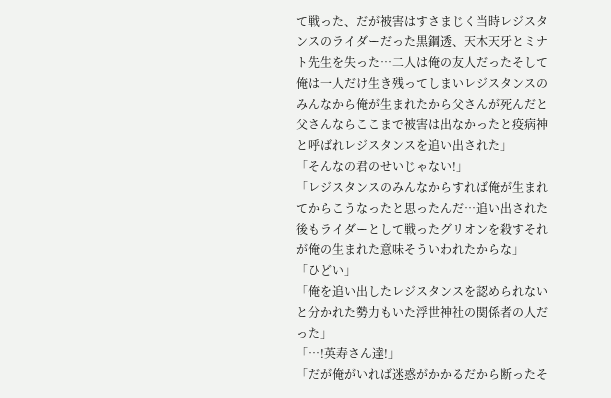て戦った、だが被害はすさまじく当時レジスタンスのライダーだった黒鋼透、天木天牙とミナト先生を失った…二人は俺の友人だったそして俺は一人だけ生き残ってしまいレジスタンスのみんなから俺が生まれたから父さんが死んだと父さんならここまで被害は出なかったと疫病神と呼ばれレジスタンスを追い出された」
「そんなの君のせいじゃない!」
「レジスタンスのみんなからすれば俺が生まれてからこうなったと思ったんだ…追い出された後もライダーとして戦ったグリオンを殺すそれが俺の生まれた意味そういわれたからな」
「ひどい」
「俺を追い出したレジスタンスを認められないと分かれた勢力もいた浮世神社の関係者の人だった」
「…!英寿さん達!」
「だが俺がいれば迷惑がかかるだから断ったそ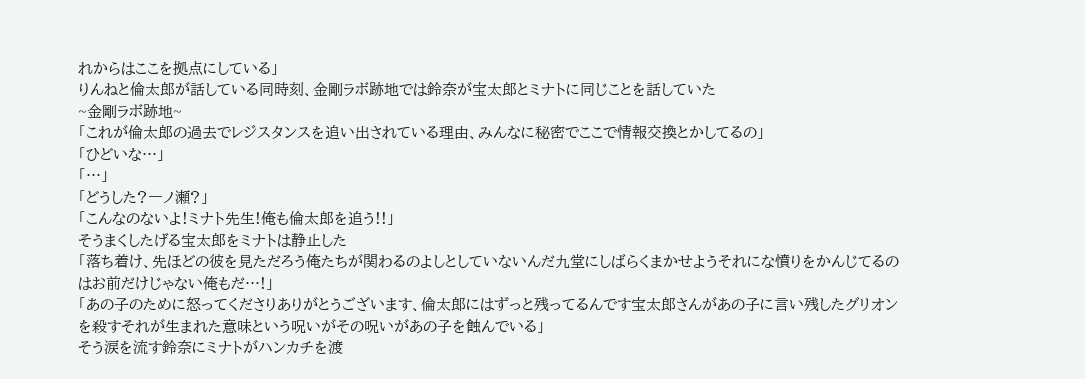れからはここを拠点にしている」
りんねと倫太郎が話している同時刻、金剛ラボ跡地では鈴奈が宝太郎とミナトに同じことを話していた
~金剛ラボ跡地~
「これが倫太郎の過去でレジスタンスを追い出されている理由、みんなに秘密でここで情報交換とかしてるの」
「ひどいな…」
「…」
「どうした?一ノ瀬?」
「こんなのないよ!ミナト先生!俺も倫太郎を追う!!」
そうまくしたげる宝太郎をミナトは静止した
「落ち着け、先ほどの彼を見ただろう俺たちが関わるのよしとしていないんだ九堂にしばらくまかせようそれにな憤りをかんじてるのはお前だけじゃない俺もだ…!」
「あの子のために怒ってくださりありがとうございます、倫太郎にはずっと残ってるんです宝太郎さんがあの子に言い残したグリオンを殺すそれが生まれた意味という呪いがその呪いがあの子を蝕んでいる」
そう涙を流す鈴奈にミナトがハンカチを渡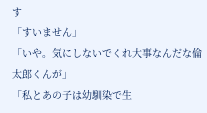す
「すいません」
「いや。気にしないでくれ大事なんだな倫太郎くんが」
「私とあの子は幼馴染で生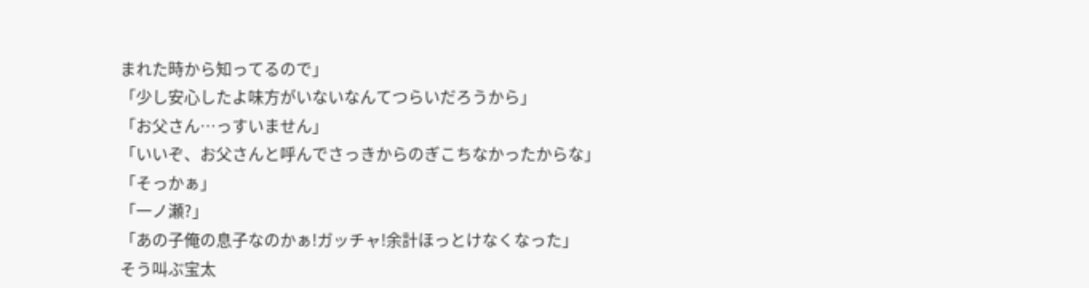まれた時から知ってるので」
「少し安心したよ味方がいないなんてつらいだろうから」
「お父さん…っすいません」
「いいぞ、お父さんと呼んでさっきからのぎこちなかったからな」
「そっかぁ」
「一ノ瀬?」
「あの子俺の息子なのかぁ!ガッチャ!余計ほっとけなくなった」
そう叫ぶ宝太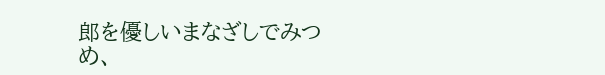郎を優しいまなざしでみつめ、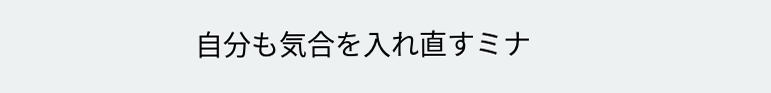自分も気合を入れ直すミナ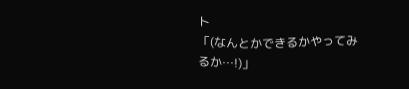ト
「(なんとかできるかやってみるか…!)」